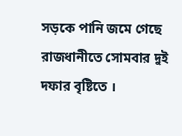সড়কে পানি জমে গেছে রাজধানীতে সোমবার দুই দফার বৃষ্টিতে ।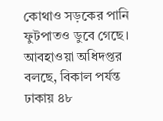কোথাও সড়কের পানি ফুটপাতও ডুবে গেছে। আবহাওয়া অধিদপ্তর বলছে, বিকাল পর্যন্ত ঢাকায় ৪৮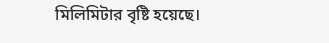মিলিমিটার বৃষ্টি হয়েছে।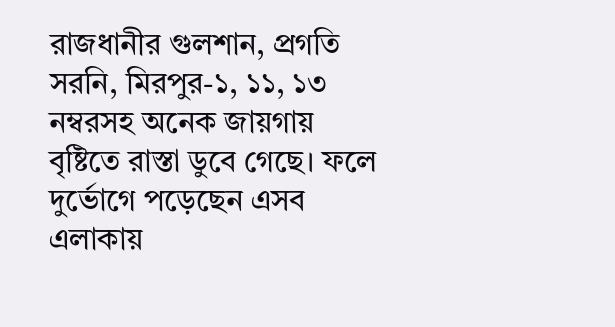রাজধানীর গুলশান, প্রগতি সরনি, মিরপুর-১, ১১, ১৩ নম্বরসহ অনেক জায়গায় বৃষ্টিতে রাস্তা ডুবে গেছে। ফলে দুর্ভোগে পড়েছেন এসব এলাকায়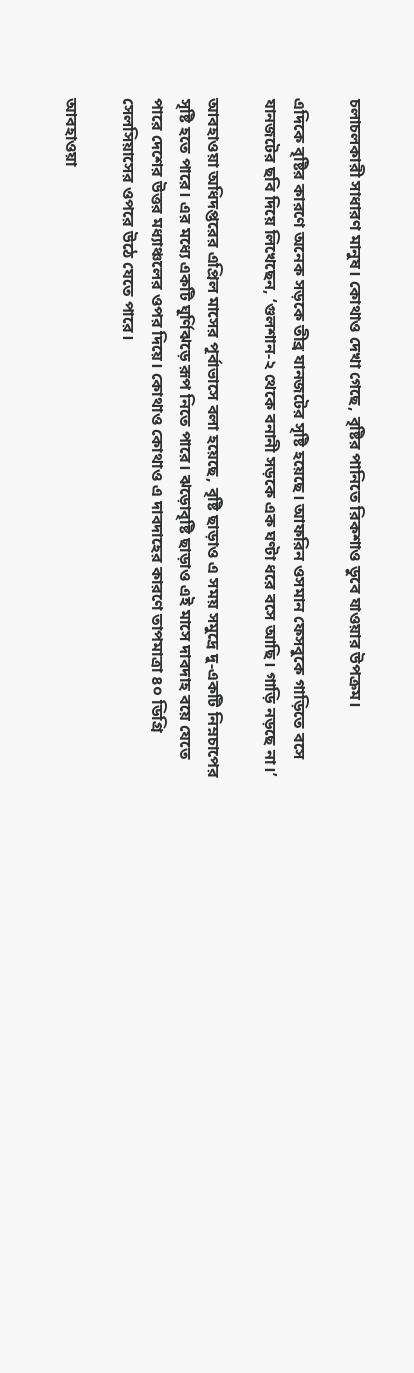চলাচলকারী সাধারণ মানুষ। কোথাও দেখা গেছে, বৃষ্টির পানিতে রিকশাও ডুবে যাওয়ার উপক্রম।

এদিকে বৃষ্টির কারণে অনেক সড়কে তীব্র যানজটের সৃষ্টি হয়েছে। আফরিন ওসমান ফেসবুকে গাড়িতে বসে যানজটের ছবি দিয়ে লিখেছেন, ‘গুলশান-২ থেকে বনানী সড়কে এক ঘণ্টা ধরে বসে আছি। গাড়ি নড়ছে না।’

আবহাওয়া অধিদপ্তরের এপ্রিল মাসের পূর্বাভাসে বলা হয়েছে, বৃষ্টি ছাড়াও এ সময় সমুদ্রে দু-একটি নিম্নচাপের সৃষ্টি হতে পারে। এর মধ্যে একটি ঘূর্ণিঝড়ে রূপ নিতে পারে। ঝড়োবৃষ্টি ছাড়াও এই মাসে দাবদাহ বয়ে যেতে পারে দেশের উত্তর মধ্যাঞ্চলের ওপর দিয়ে। কোথাও কোথাও এ দাবদাহের কারণে তাপমাত্রা ৪০ ডিগ্রি সেলসিয়াসের ওপরে উঠে যেতে পারে।

আবহাওয়া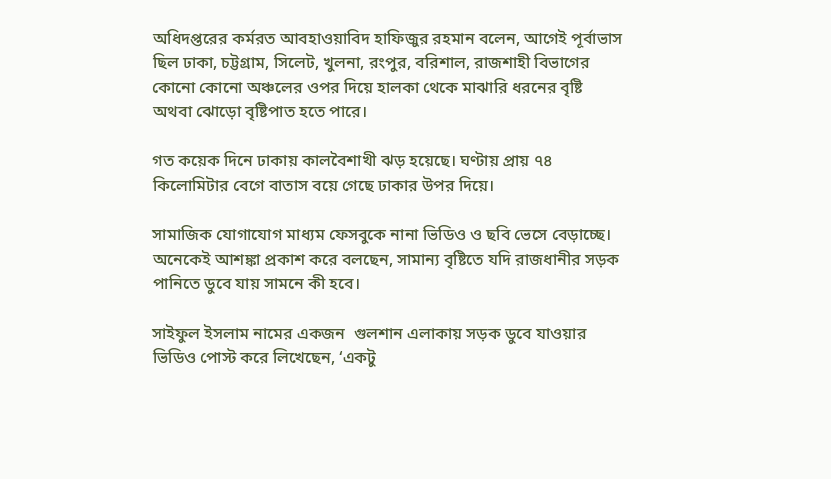অধিদপ্তরের কর্মরত আবহাওয়াবিদ হাফিজুর রহমান বলেন, আগেই পূর্বাভাস ছিল ঢাকা, চট্টগ্রাম, সিলেট, খুলনা, রংপুর, বরিশাল, রাজশাহী বিভাগের কোনো কোনো অঞ্চলের ওপর দিয়ে হালকা থেকে মাঝারি ধরনের বৃষ্টি অথবা ঝোড়ো বৃষ্টিপাত হতে পারে।

গত কয়েক দিনে ঢাকায় কালবৈশাখী ঝড় হয়েছে। ঘণ্টায় প্রায় ৭৪ কিলোমিটার বেগে বাতাস বয়ে গেছে ঢাকার উপর দিয়ে।

সামাজিক যোগাযোগ মাধ্যম ফেসবুকে নানা ভিডিও ও ছবি ভেসে বেড়াচ্ছে। অনেকেই আশঙ্কা প্রকাশ করে বলছেন, সামান্য বৃষ্টিতে যদি রাজধানীর সড়ক পানিতে ডুবে যায় সামনে কী হবে।

সাইফুল ইসলাম নামের একজন  গুলশান এলাকায় সড়ক ডুবে যাওয়ার ভিডিও পোস্ট করে লিখেছেন, ‘একটু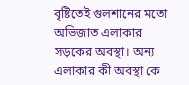বৃষ্টিতেই গুলশানের মতো অভিজাত এলাকার সড়কের অবস্থা। অন্য এলাকার কী অবস্থা কে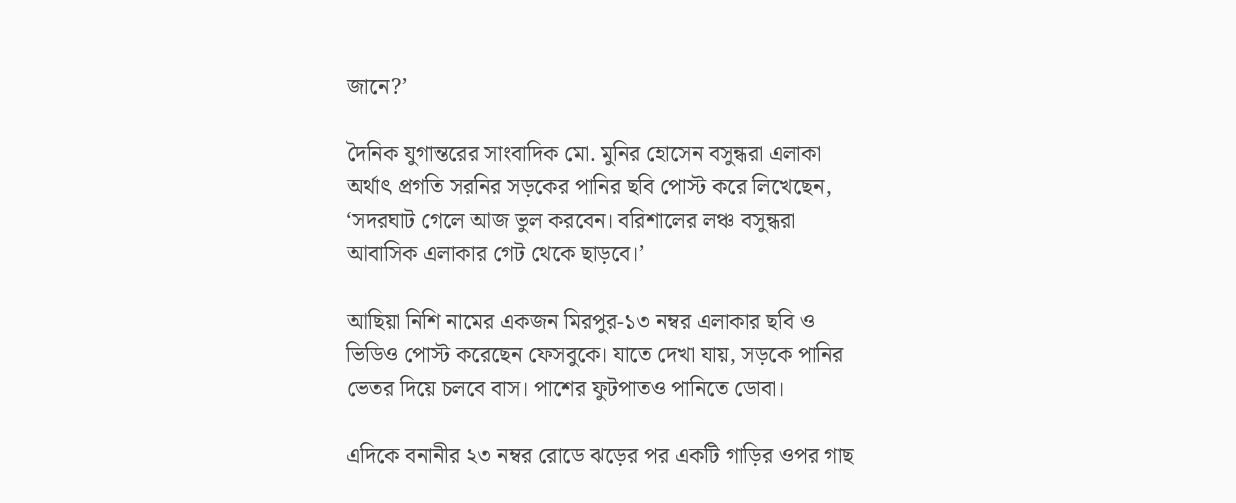জানে?’

দৈনিক যুগান্তরের সাংবাদিক মো. মুনির হোসেন বসুন্ধরা এলাকা অর্থাৎ প্রগতি সরনির সড়কের পানির ছবি পোস্ট করে লিখেছেন, ‘সদরঘাট গেলে আজ ভুল করবেন। বরিশালের লঞ্চ বসুন্ধরা আবাসিক এলাকার গেট থেকে ছাড়বে।’

আছিয়া নিশি নামের একজন মিরপুর-১৩ নম্বর এলাকার ছবি ও ভিডিও পোস্ট করেছেন ফেসবুকে। যাতে দেখা যায়, সড়কে পানির ভেতর দিয়ে চলবে বাস। পাশের ফুটপাতও পানিতে ডোবা।

এদিকে বনানীর ২৩ নম্বর রোডে ঝড়ের পর একটি গাড়ির ওপর গাছ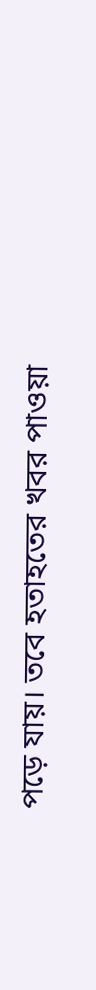পড়ে যায়। তবে হতাহতের খবর পাওয়া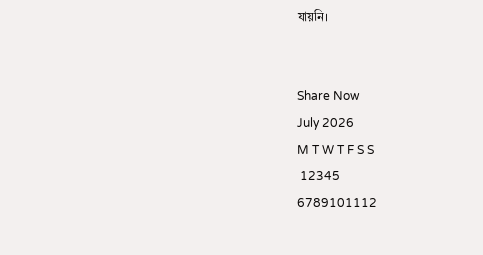যায়নি।


Share Now
July 2026
M T W T F S S
 12345
6789101112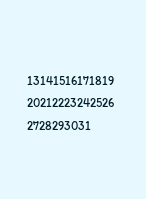13141516171819
20212223242526
2728293031